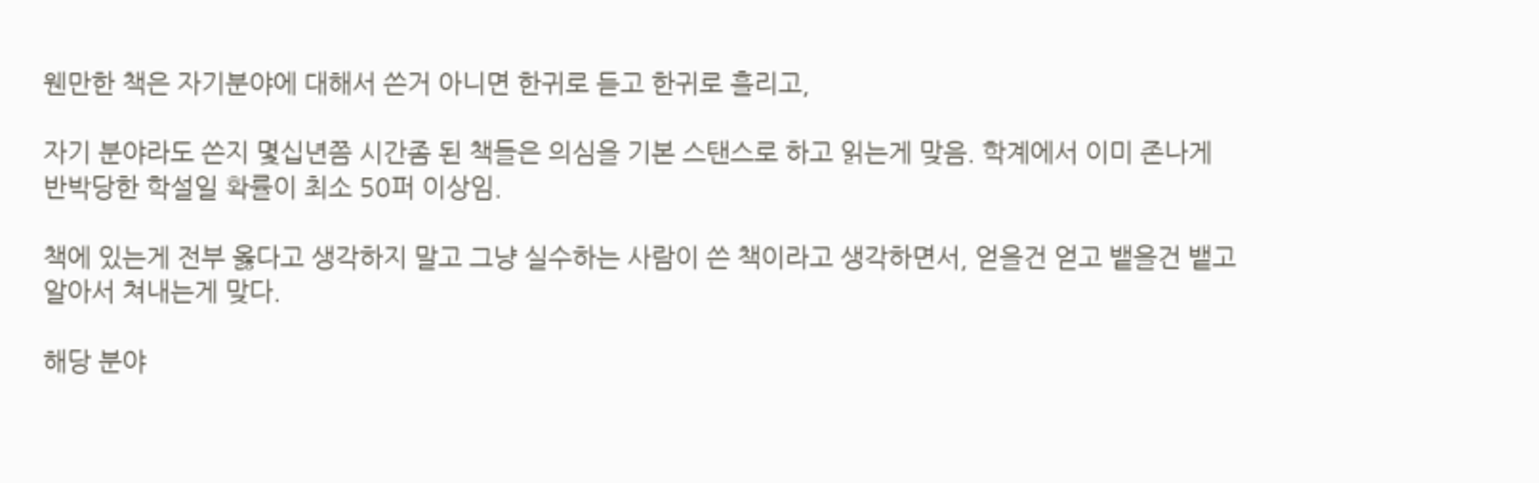웬만한 책은 자기분야에 대해서 쓴거 아니면 한귀로 듣고 한귀로 흘리고,

자기 분야라도 쓴지 몇십년쯤 시간좀 된 책들은 의심을 기본 스탠스로 하고 읽는게 맞음. 학계에서 이미 존나게 반박당한 학설일 확률이 최소 50퍼 이상임.

책에 있는게 전부 옳다고 생각하지 말고 그냥 실수하는 사람이 쓴 책이라고 생각하면서, 얻을건 얻고 뱉을건 뱉고 알아서 쳐내는게 맞다.

해당 분야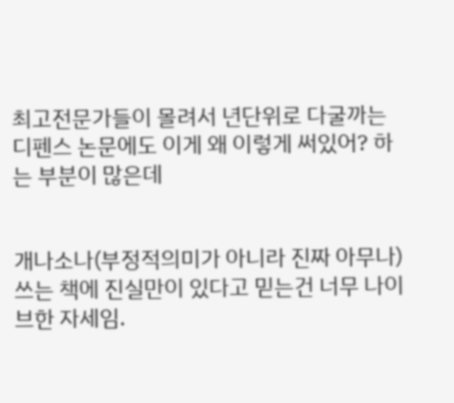최고전문가들이 몰려서 년단위로 다굴까는 디펜스 논문에도 이게 왜 이렇게 써있어? 하는 부분이 많은데


개나소나(부정적의미가 아니라 진짜 아무나) 쓰는 책에 진실만이 있다고 믿는건 너무 나이브한 자세임.